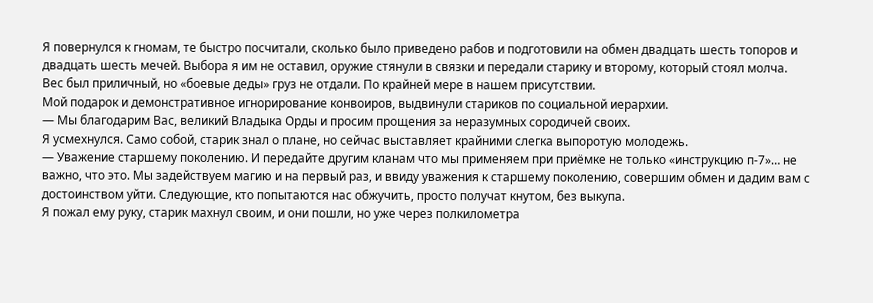Я повернулся к гномам, те быстро посчитали, сколько было приведено рабов и подготовили на обмен двадцать шесть топоров и двадцать шесть мечей. Выбора я им не оставил, оружие стянули в связки и передали старику и второму, который стоял молча.
Вес был приличный, но «боевые деды» груз не отдали. По крайней мере в нашем присутствии.
Мой подарок и демонстративное игнорирование конвоиров, выдвинули стариков по социальной иерархии.
— Мы благодарим Вас, великий Владыка Орды и просим прощения за неразумных сородичей своих.
Я усмехнулся. Само собой, старик знал о плане, но сейчас выставляет крайними слегка выпоротую молодежь.
— Уважение старшему поколению. И передайте другим кланам что мы применяем при приёмке не только «инструкцию п-7»… не важно, что это. Мы задействуем магию и на первый раз, и ввиду уважения к старшему поколению, совершим обмен и дадим вам с достоинством уйти. Следующие, кто попытаются нас обжучить, просто получат кнутом, без выкупа.
Я пожал ему руку, старик махнул своим, и они пошли, но уже через полкилометра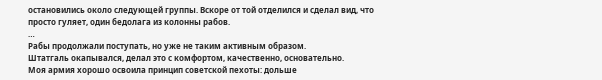остановились около следующей группы. Вскоре от той отделился и сделал вид, что просто гуляет, один бедолага из колонны рабов.
…
Рабы продолжали поступать, но уже не таким активным образом.
Штатгаль окапывался, делал это с комфортом, качественно, основательно.
Моя армия хорошо освоила принцип советской пехоты: дольше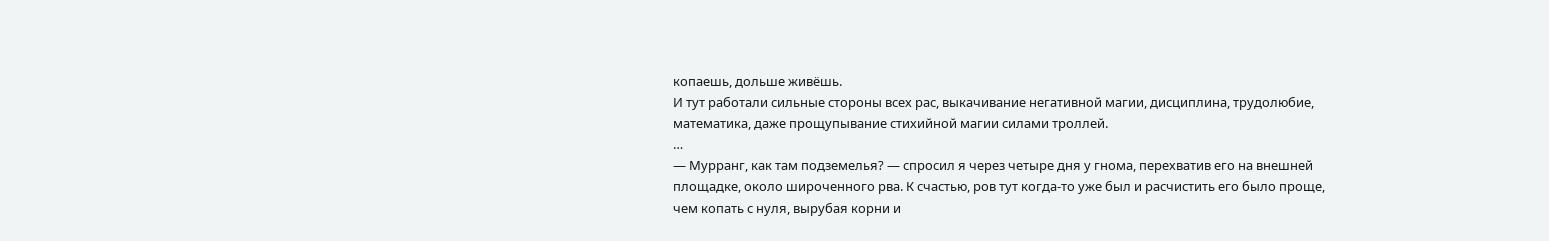копаешь, дольше живёшь.
И тут работали сильные стороны всех рас, выкачивание негативной магии, дисциплина, трудолюбие, математика, даже прощупывание стихийной магии силами троллей.
…
— Мурранг, как там подземелья? — спросил я через четыре дня у гнома, перехватив его на внешней площадке, около широченного рва. К счастью, ров тут когда-то уже был и расчистить его было проще, чем копать с нуля, вырубая корни и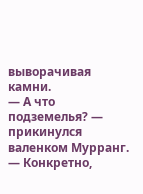выворачивая камни.
— А что подземелья? — прикинулся валенком Мурранг.
— Конкретно,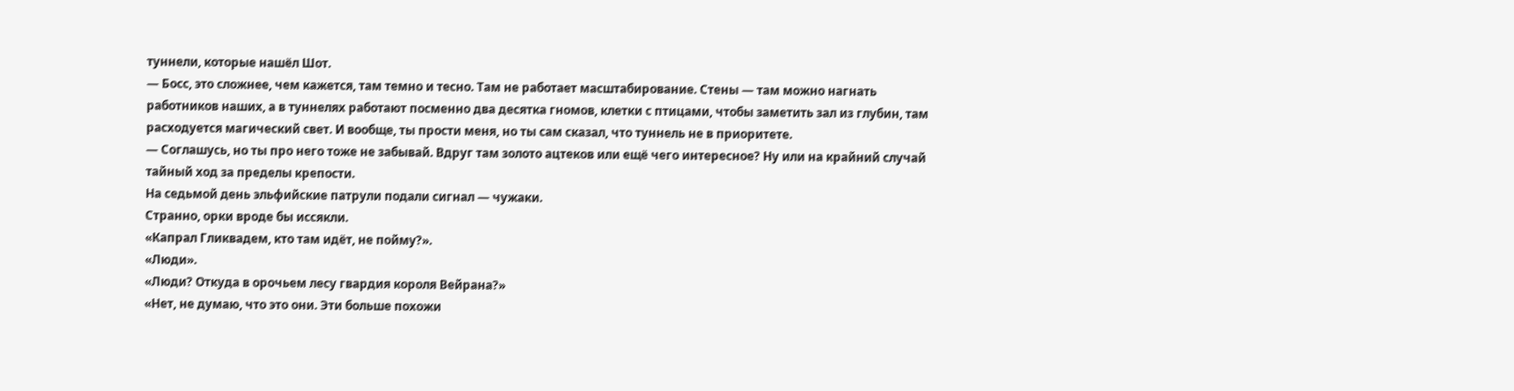туннели, которые нашёл Шот.
— Босс, это сложнее, чем кажется, там темно и тесно. Там не работает масштабирование. Стены — там можно нагнать работников наших, а в туннелях работают посменно два десятка гномов, клетки с птицами, чтобы заметить зал из глубин, там расходуется магический свет. И вообще, ты прости меня, но ты сам сказал, что туннель не в приоритете.
— Соглашусь, но ты про него тоже не забывай. Вдруг там золото ацтеков или ещё чего интересное? Ну или на крайний случай тайный ход за пределы крепости.
На седьмой день эльфийские патрули подали сигнал — чужаки.
Странно, орки вроде бы иссякли.
«Капрал Гликвадем, кто там идёт, не пойму?».
«Люди».
«Люди? Откуда в орочьем лесу гвардия короля Вейрана?»
«Нет, не думаю, что это они. Эти больше похожи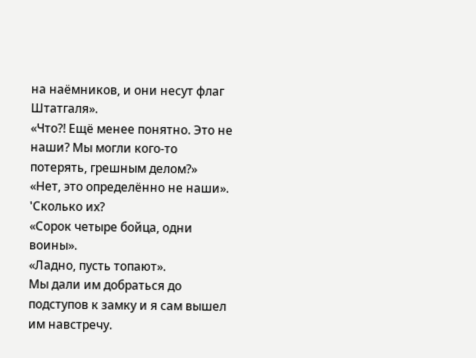на наёмников, и они несут флаг Штатгаля».
«Что⁈ Ещё менее понятно. Это не наши? Мы могли кого-то потерять, грешным делом?»
«Нет, это определённо не наши».
'Сколько их?
«Сорок четыре бойца, одни воины».
«Ладно, пусть топают».
Мы дали им добраться до подступов к замку и я сам вышел им навстречу.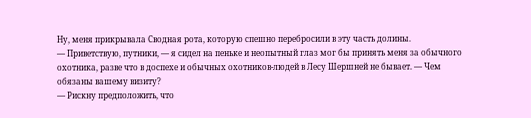Ну, меня прикрывала Сводная рота, которую спешно перебросили в эту часть долины.
— Приветствую, путники, — я сидел на пеньке и неопытный глаз мог бы принять меня за обычного охотника, разве что в доспехе и обычных охотников-людей в Лесу Шершней не бывает. — Чем обязаны вашему визиту?
— Рискну предположить, что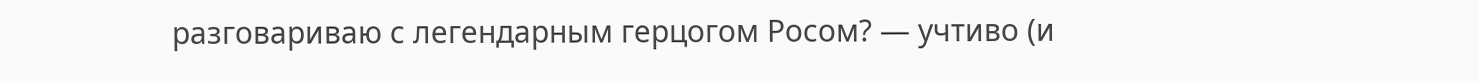разговариваю с легендарным герцогом Росом? — учтиво (и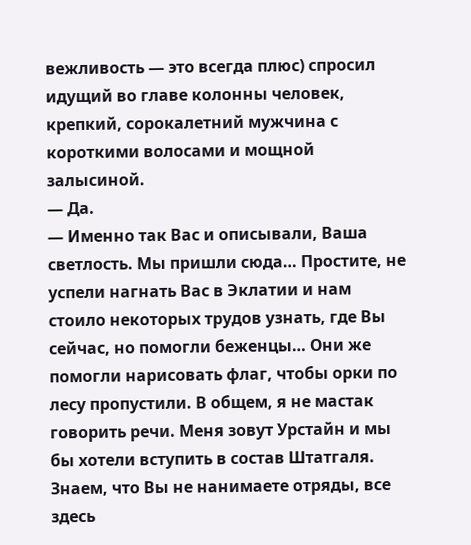вежливость — это всегда плюс) спросил идущий во главе колонны человек, крепкий, сорокалетний мужчина с короткими волосами и мощной залысиной.
— Да.
— Именно так Вас и описывали, Ваша светлость. Мы пришли сюда… Простите, не успели нагнать Вас в Эклатии и нам стоило некоторых трудов узнать, где Вы сейчас, но помогли беженцы… Они же помогли нарисовать флаг, чтобы орки по лесу пропустили. В общем, я не мастак говорить речи. Меня зовут Урстайн и мы бы хотели вступить в состав Штатгаля. Знаем, что Вы не нанимаете отряды, все здесь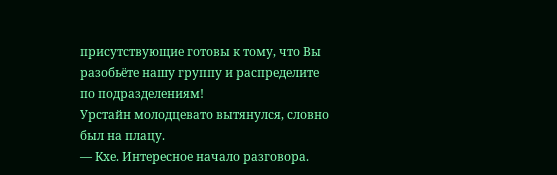присутствующие готовы к тому, что Вы разобьёте нашу группу и распределите по подразделениям!
Урстайн молодцевато вытянулся, словно был на плацу.
— Кхе. Интересное начало разговора.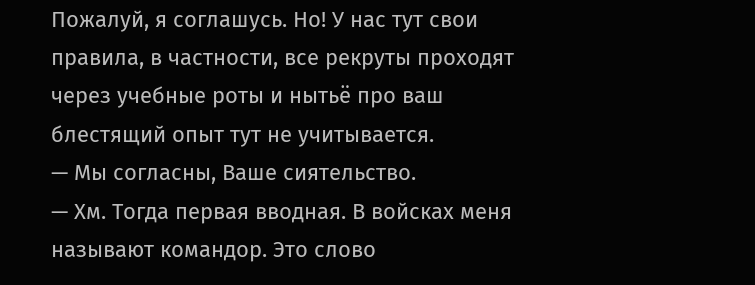Пожалуй, я соглашусь. Но! У нас тут свои правила, в частности, все рекруты проходят через учебные роты и нытьё про ваш блестящий опыт тут не учитывается.
— Мы согласны, Ваше сиятельство.
— Хм. Тогда первая вводная. В войсках меня называют командор. Это слово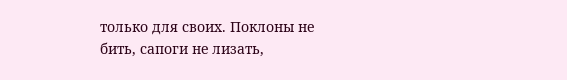только для своих. Поклоны не бить, сапоги не лизать,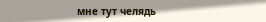мне тут челядь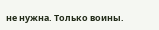не нужна. Только воины.